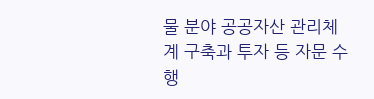물 분야 공공자산 관리체계 구축과 투자 등 자문 수행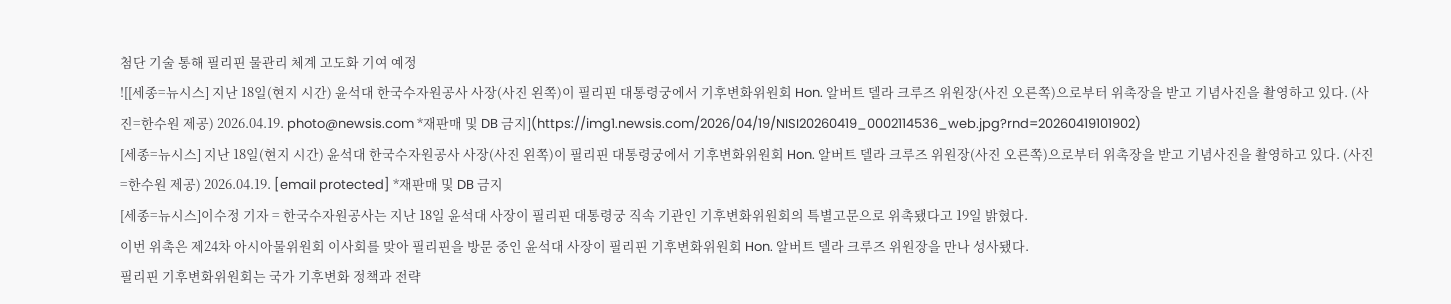첨단 기술 통해 필리핀 물관리 체계 고도화 기여 예정
![[세종=뉴시스] 지난 18일(현지 시간) 윤석대 한국수자원공사 사장(사진 왼쪽)이 필리핀 대통령궁에서 기후변화위원회 Hon. 알버트 델라 크루즈 위원장(사진 오른쪽)으로부터 위촉장을 받고 기념사진을 촬영하고 있다. (사진=한수원 제공) 2026.04.19. photo@newsis.com *재판매 및 DB 금지](https://img1.newsis.com/2026/04/19/NISI20260419_0002114536_web.jpg?rnd=20260419101902)
[세종=뉴시스] 지난 18일(현지 시간) 윤석대 한국수자원공사 사장(사진 왼쪽)이 필리핀 대통령궁에서 기후변화위원회 Hon. 알버트 델라 크루즈 위원장(사진 오른쪽)으로부터 위촉장을 받고 기념사진을 촬영하고 있다. (사진=한수원 제공) 2026.04.19. [email protected] *재판매 및 DB 금지
[세종=뉴시스]이수정 기자 = 한국수자원공사는 지난 18일 윤석대 사장이 필리핀 대통령궁 직속 기관인 기후변화위원회의 특별고문으로 위촉됐다고 19일 밝혔다.
이번 위촉은 제24차 아시아물위원회 이사회를 맞아 필리핀을 방문 중인 윤석대 사장이 필리핀 기후변화위원회 Hon. 알버트 델라 크루즈 위원장을 만나 성사됐다.
필리핀 기후변화위원회는 국가 기후변화 정책과 전략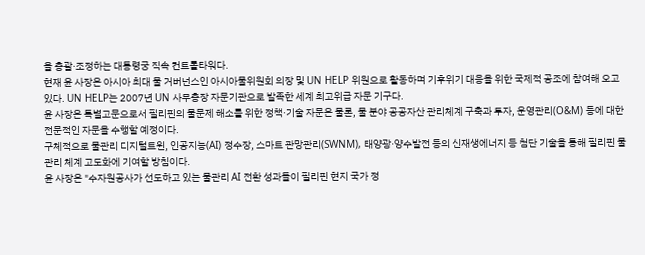을 총괄·조정하는 대통령궁 직속 컨트롤타워다.
현재 윤 사장은 아시아 최대 물 거버넌스인 아시아물위원회 의장 및 UN HELP 위원으로 활동하며 기후위기 대응을 위한 국제적 공조에 참여해 오고 있다. UN HELP는 2007년 UN 사무총장 자문기관으로 발족한 세계 최고위급 자문 기구다.
윤 사장은 특별고문으로서 필리핀의 물문제 해소를 위한 정책·기술 자문은 물론, 물 분야 공공자산 관리체계 구축과 투자, 운영관리(O&M) 등에 대한 전문적인 자문을 수행할 예정이다.
구체적으로 물관리 디지털트윈, 인공지능(AI) 정수장, 스마트 관망관리(SWNM), 태양광·양수발전 등의 신재생에너지 등 첨단 기술을 통해 필리핀 물관리 체계 고도화에 기여할 방침이다.
윤 사장은 "수자원공사가 선도하고 있는 물관리 AI 전환 성과들이 필리핀 현지 국가 정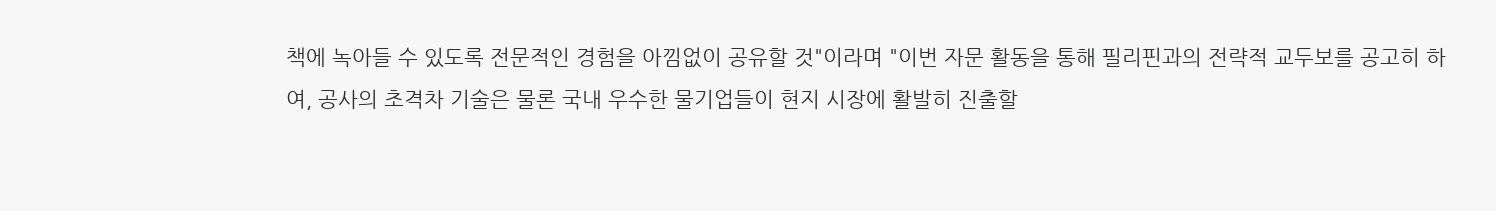책에 녹아들 수 있도록 전문적인 경험을 아낌없이 공유할 것"이라며 "이번 자문 활동을 통해 필리핀과의 전략적 교두보를 공고히 하여, 공사의 초격차 기술은 물론 국내 우수한 물기업들이 현지 시장에 활발히 진출할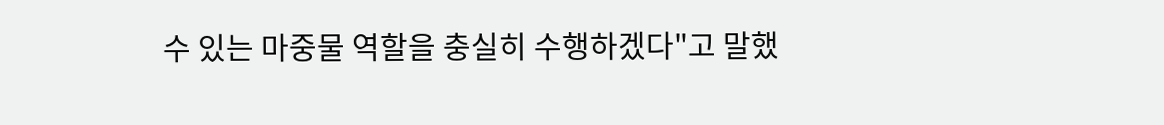수 있는 마중물 역할을 충실히 수행하겠다"고 말했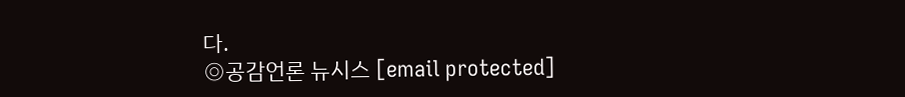다.
◎공감언론 뉴시스 [email protected]